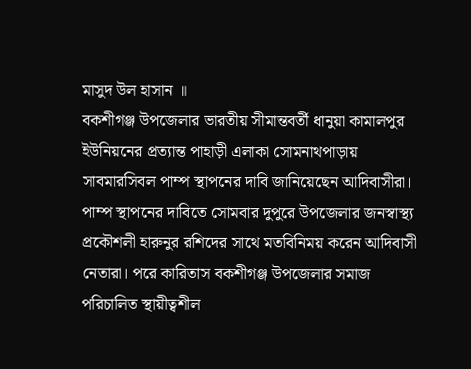মাসুদ উল হাসান ॥
বকশীগঞ্জ উপজেলার ভারতীয় সীমান্তবর্তী ধানুয়া কামালপুর ইউনিয়নের প্রত্যান্ত পাহাড়ী এলাকা সোমনাথপাড়ায় সাবমারসিবল পাম্প স্থাপনের দাবি জানিয়েছেন আদিবাসীরা। পাম্প স্থাপনের দাবিতে সোমবার দুপুরে উপজেলার জনস্বাস্থ্য প্রকৌশলী হারুনুর রশিদের সাথে মতবিনিময় করেন আদিবাসী নেতারা। পরে কারিতাস বকশীগঞ্জ উপজেলার সমাজ পরিচালিত স্থায়ীত্বশীল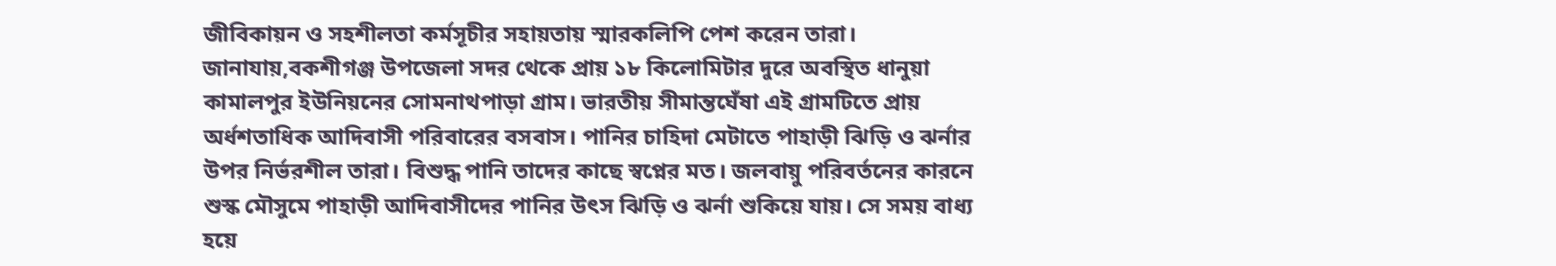জীবিকায়ন ও সহশীলতা কর্মসূচীর সহায়তায় স্মারকলিপি পেশ করেন তারা।
জানাযায়,বকশীগঞ্জ উপজেলা সদর থেকে প্রায় ১৮ কিলোমিটার দুরে অবস্থিত ধানুয়া কামালপুর ইউনিয়নের সোমনাথপাড়া গ্রাম। ভারতীয় সীমান্তঘেঁষা এই গ্রামটিতে প্রায় অর্ধশতাধিক আদিবাসী পরিবারের বসবাস। পানির চাহিদা মেটাতে পাহাড়ী ঝিড়ি ও ঝর্নার উপর নির্ভরশীল তারা। বিশুদ্ধ পানি তাদের কাছে স্বপ্নের মত। জলবায়ু পরিবর্তনের কারনে শুস্ক মৌসুমে পাহাড়ী আদিবাসীদের পানির উৎস ঝিড়ি ও ঝর্না শুকিয়ে যায়। সে সময় বাধ্য হয়ে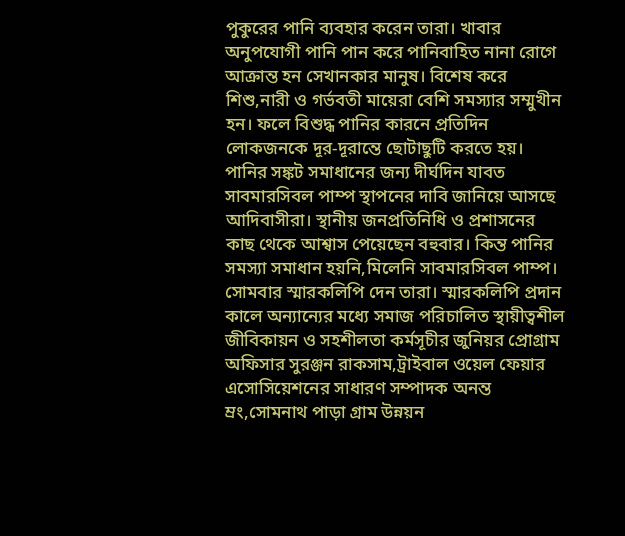পুকুরের পানি ব্যবহার করেন তারা। খাবার অনুপযোগী পানি পান করে পানিবাহিত নানা রোগে আক্রান্ত হন সেখানকার মানুষ। বিশেষ করে শিশু,নারী ও গর্ভবতী মায়েরা বেশি সমস্যার সম্মুখীন হন। ফলে বিশুদ্ধ পানির কারনে প্রতিদিন লোকজনকে দূর-দূরান্তে ছোটাছুটি করতে হয়। পানির সঙ্কট সমাধানের জন্য দীর্ঘদিন যাবত সাবমারসিবল পাম্প স্থাপনের দাবি জানিয়ে আসছে আদিবাসীরা। স্থানীয় জনপ্রতিনিধি ও প্রশাসনের কাছ থেকে আশ্বাস পেয়েছেন বহুবার। কিন্ত পানির সমস্যা সমাধান হয়নি,মিলেনি সাবমারসিবল পাম্প। সোমবার স্মারকলিপি দেন তারা। স্মারকলিপি প্রদান কালে অন্যান্যের মধ্যে সমাজ পরিচালিত স্থায়ীত্বশীল জীবিকায়ন ও সহশীলতা কর্মসূচীর জুনিয়র প্রোগ্রাম অফিসার সুরঞ্জন রাকসাম,ট্রাইবাল ওয়েল ফেয়ার এসোসিয়েশনের সাধারণ সম্পাদক অনন্ত ম্রং,সোমনাথ পাড়া গ্রাম উন্নয়ন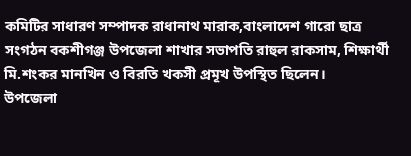কমিটির সাধারণ সম্পাদক রাধানাথ মারাক,বাংলাদেশ গারো ছাত্র সংগঠন বকশীগঞ্জ উপজেলা শাখার সভাপতি রাহুল রাকসাম, শিক্ষার্থী মি.শংকর মানখিন ও বিরতি খকসী প্রমূখ উপস্থিত ছিলেন।
উপজেলা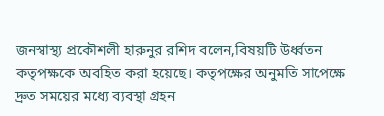জনস্বাস্থ্য প্রকৌশলী হারুনুর রশিদ বলেন,বিষয়টি উর্ধ্বতন কতৃপক্ষকে অবহিত করা হয়েছে। কতৃপক্ষের অনুমতি সাপেক্ষে দ্রুত সময়ের মধ্যে ব্যবস্থা গ্রহন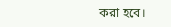করা হবে।